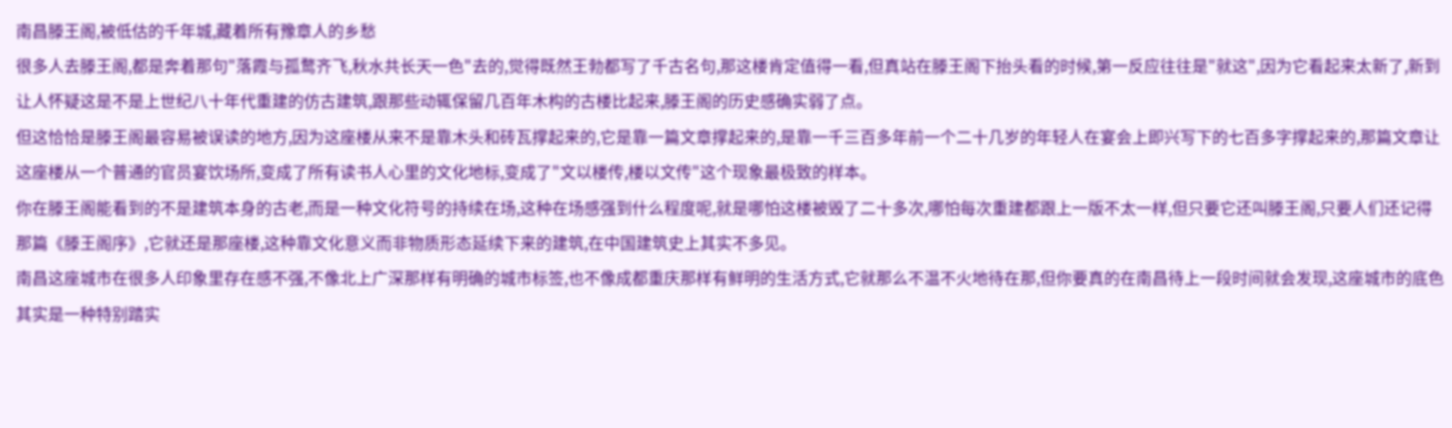南昌滕王阁,被低估的千年城,藏着所有豫章人的乡愁
很多人去滕王阁,都是奔着那句"落霞与孤鹜齐飞,秋水共长天一色"去的,觉得既然王勃都写了千古名句,那这楼肯定值得一看,但真站在滕王阁下抬头看的时候,第一反应往往是"就这",因为它看起来太新了,新到让人怀疑这是不是上世纪八十年代重建的仿古建筑,跟那些动辄保留几百年木构的古楼比起来,滕王阁的历史感确实弱了点。
但这恰恰是滕王阁最容易被误读的地方,因为这座楼从来不是靠木头和砖瓦撑起来的,它是靠一篇文章撑起来的,是靠一千三百多年前一个二十几岁的年轻人在宴会上即兴写下的七百多字撑起来的,那篇文章让这座楼从一个普通的官员宴饮场所,变成了所有读书人心里的文化地标,变成了"文以楼传,楼以文传"这个现象最极致的样本。
你在滕王阁能看到的不是建筑本身的古老,而是一种文化符号的持续在场,这种在场感强到什么程度呢,就是哪怕这楼被毁了二十多次,哪怕每次重建都跟上一版不太一样,但只要它还叫滕王阁,只要人们还记得那篇《滕王阁序》,它就还是那座楼,这种靠文化意义而非物质形态延续下来的建筑,在中国建筑史上其实不多见。
南昌这座城市在很多人印象里存在感不强,不像北上广深那样有明确的城市标签,也不像成都重庆那样有鲜明的生活方式,它就那么不温不火地待在那,但你要真的在南昌待上一段时间就会发现,这座城市的底色其实是一种特别踏实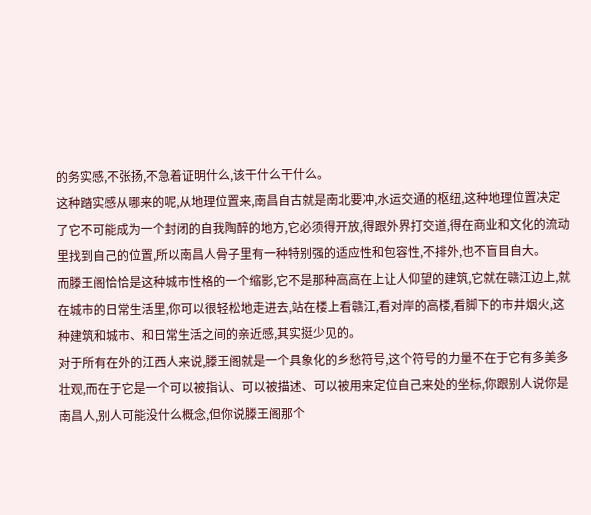的务实感,不张扬,不急着证明什么,该干什么干什么。
这种踏实感从哪来的呢,从地理位置来,南昌自古就是南北要冲,水运交通的枢纽,这种地理位置决定了它不可能成为一个封闭的自我陶醉的地方,它必须得开放,得跟外界打交道,得在商业和文化的流动里找到自己的位置,所以南昌人骨子里有一种特别强的适应性和包容性,不排外,也不盲目自大。
而滕王阁恰恰是这种城市性格的一个缩影,它不是那种高高在上让人仰望的建筑,它就在赣江边上,就在城市的日常生活里,你可以很轻松地走进去,站在楼上看赣江,看对岸的高楼,看脚下的市井烟火,这种建筑和城市、和日常生活之间的亲近感,其实挺少见的。
对于所有在外的江西人来说,滕王阁就是一个具象化的乡愁符号,这个符号的力量不在于它有多美多壮观,而在于它是一个可以被指认、可以被描述、可以被用来定位自己来处的坐标,你跟别人说你是南昌人,别人可能没什么概念,但你说滕王阁那个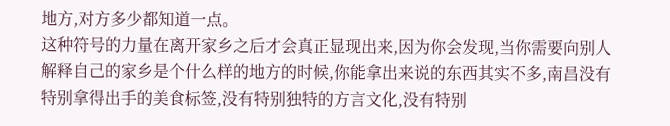地方,对方多少都知道一点。
这种符号的力量在离开家乡之后才会真正显现出来,因为你会发现,当你需要向别人解释自己的家乡是个什么样的地方的时候,你能拿出来说的东西其实不多,南昌没有特别拿得出手的美食标签,没有特别独特的方言文化,没有特别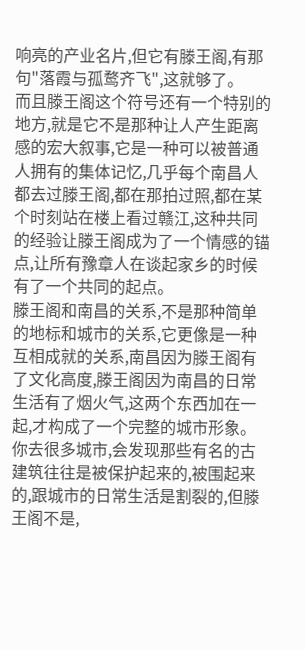响亮的产业名片,但它有滕王阁,有那句"落霞与孤鹜齐飞",这就够了。
而且滕王阁这个符号还有一个特别的地方,就是它不是那种让人产生距离感的宏大叙事,它是一种可以被普通人拥有的集体记忆,几乎每个南昌人都去过滕王阁,都在那拍过照,都在某个时刻站在楼上看过赣江,这种共同的经验让滕王阁成为了一个情感的锚点,让所有豫章人在谈起家乡的时候有了一个共同的起点。
滕王阁和南昌的关系,不是那种简单的地标和城市的关系,它更像是一种互相成就的关系,南昌因为滕王阁有了文化高度,滕王阁因为南昌的日常生活有了烟火气,这两个东西加在一起,才构成了一个完整的城市形象。
你去很多城市,会发现那些有名的古建筑往往是被保护起来的,被围起来的,跟城市的日常生活是割裂的,但滕王阁不是,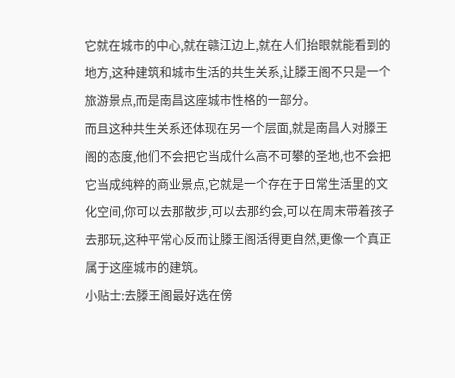它就在城市的中心,就在赣江边上,就在人们抬眼就能看到的地方,这种建筑和城市生活的共生关系,让滕王阁不只是一个旅游景点,而是南昌这座城市性格的一部分。
而且这种共生关系还体现在另一个层面,就是南昌人对滕王阁的态度,他们不会把它当成什么高不可攀的圣地,也不会把它当成纯粹的商业景点,它就是一个存在于日常生活里的文化空间,你可以去那散步,可以去那约会,可以在周末带着孩子去那玩,这种平常心反而让滕王阁活得更自然,更像一个真正属于这座城市的建筑。
小贴士:去滕王阁最好选在傍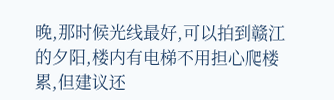晚,那时候光线最好,可以拍到赣江的夕阳,楼内有电梯不用担心爬楼累,但建议还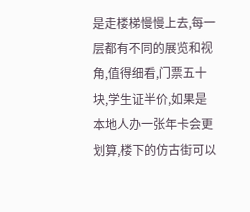是走楼梯慢慢上去,每一层都有不同的展览和视角,值得细看,门票五十块,学生证半价,如果是本地人办一张年卡会更划算,楼下的仿古街可以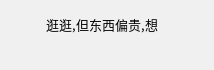逛逛,但东西偏贵,想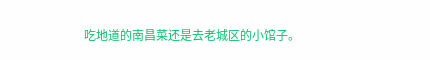吃地道的南昌菜还是去老城区的小馆子。